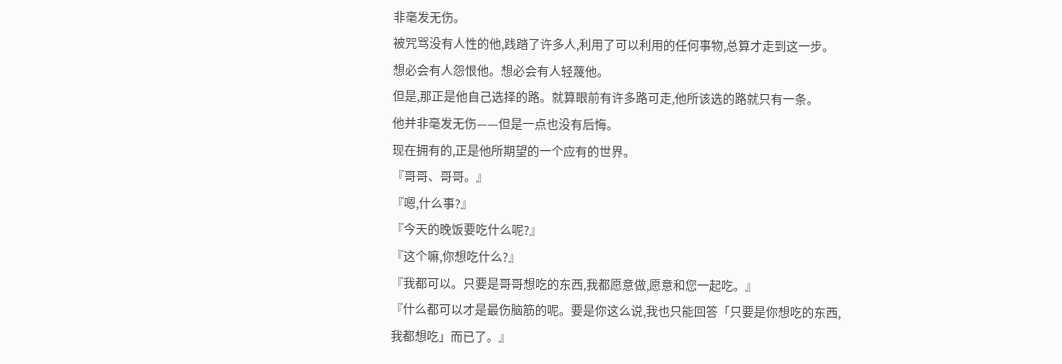非毫发无伤。
被咒骂没有人性的他,践踏了许多人,利用了可以利用的任何事物,总算才走到这一步。
想必会有人怨恨他。想必会有人轻蔑他。
但是,那正是他自己选择的路。就算眼前有许多路可走,他所该选的路就只有一条。
他并非毫发无伤——但是一点也没有后悔。
现在拥有的,正是他所期望的一个应有的世界。
『哥哥、哥哥。』
『嗯,什么事?』
『今天的晚饭要吃什么呢?』
『这个嘛,你想吃什么?』
『我都可以。只要是哥哥想吃的东西,我都愿意做,愿意和您一起吃。』
『什么都可以才是最伤脑筋的呢。要是你这么说,我也只能回答「只要是你想吃的东西,我都想吃」而已了。』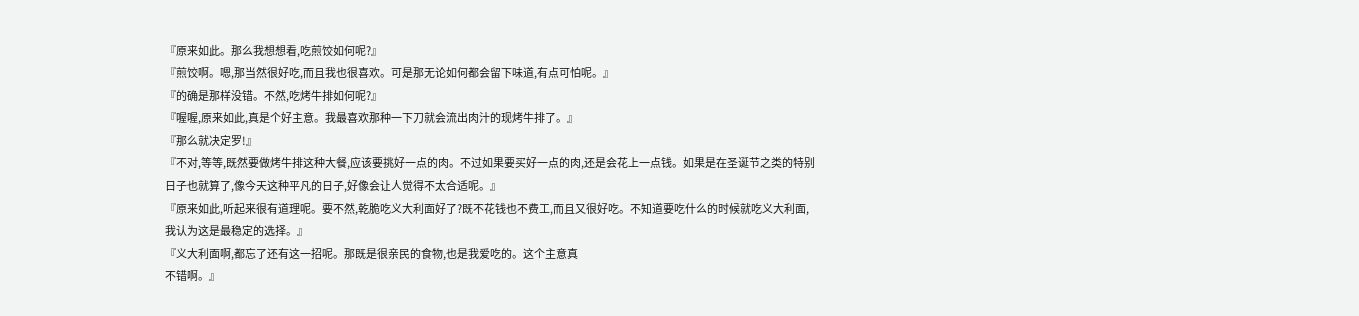『原来如此。那么我想想看,吃煎饺如何呢?』
『煎饺啊。嗯,那当然很好吃,而且我也很喜欢。可是那无论如何都会留下味道,有点可怕呢。』
『的确是那样没错。不然,吃烤牛排如何呢?』
『喔喔,原来如此,真是个好主意。我最喜欢那种一下刀就会流出肉汁的现烤牛排了。』
『那么就决定罗!』
『不对,等等,既然要做烤牛排这种大餐,应该要挑好一点的肉。不过如果要买好一点的肉,还是会花上一点钱。如果是在圣诞节之类的特别日子也就算了,像今天这种平凡的日子,好像会让人觉得不太合适呢。』
『原来如此,听起来很有道理呢。要不然,乾脆吃义大利面好了?既不花钱也不费工,而且又很好吃。不知道要吃什么的时候就吃义大利面,我认为这是最稳定的选择。』
『义大利面啊,都忘了还有这一招呢。那既是很亲民的食物,也是我爱吃的。这个主意真
不错啊。』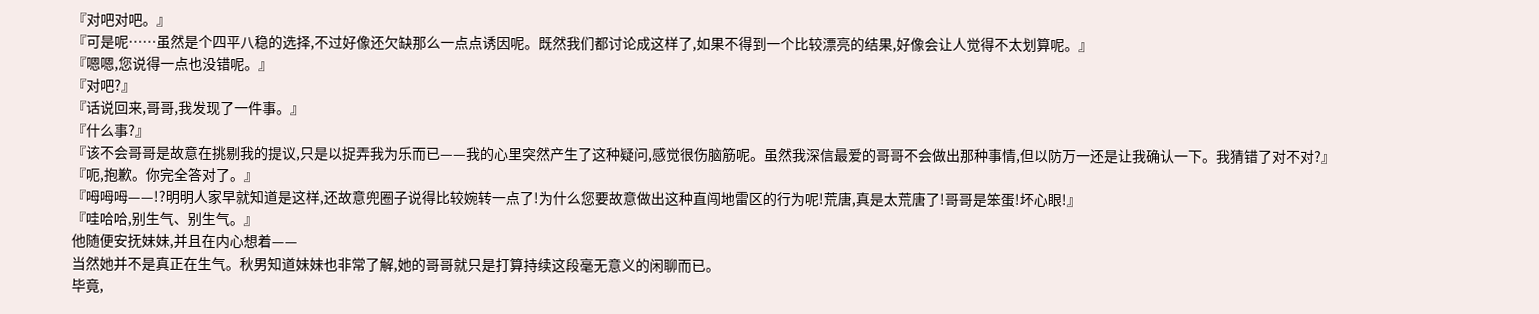『对吧对吧。』
『可是呢……虽然是个四平八稳的选择,不过好像还欠缺那么一点点诱因呢。既然我们都讨论成这样了,如果不得到一个比较漂亮的结果,好像会让人觉得不太划算呢。』
『嗯嗯,您说得一点也没错呢。』
『对吧?』
『话说回来,哥哥,我发现了一件事。』
『什么事?』
『该不会哥哥是故意在挑剔我的提议,只是以捉弄我为乐而已——我的心里突然产生了这种疑问,感觉很伤脑筋呢。虽然我深信最爱的哥哥不会做出那种事情,但以防万一还是让我确认一下。我猜错了对不对?』
『呃,抱歉。你完全答对了。』
『呣呣呣——!?明明人家早就知道是这样,还故意兜圈子说得比较婉转一点了!为什么您要故意做出这种直闯地雷区的行为呢!荒唐,真是太荒唐了!哥哥是笨蛋!坏心眼!』
『哇哈哈,别生气、别生气。』
他随便安抚妹妹,并且在内心想着——
当然她并不是真正在生气。秋男知道妹妹也非常了解,她的哥哥就只是打算持续这段毫无意义的闲聊而已。
毕竟,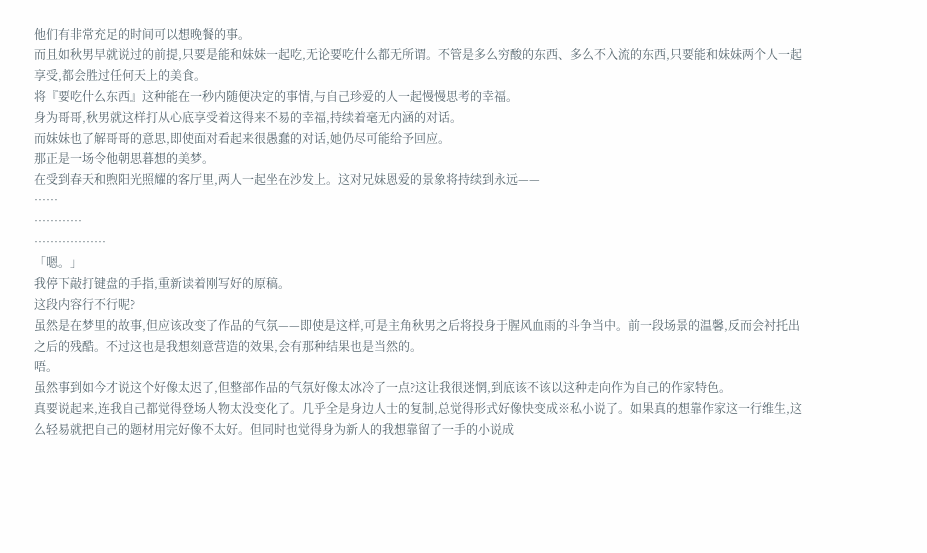他们有非常充足的时间可以想晚餐的事。
而且如秋男早就说过的前提,只要是能和妹妹一起吃,无论要吃什么都无所谓。不管是多么穷酸的东西、多么不入流的东西,只要能和妹妹两个人一起享受,都会胜过任何天上的美食。
将『要吃什么东西』这种能在一秒内随便决定的事情,与自己珍爱的人一起慢慢思考的幸福。
身为哥哥,秋男就这样打从心底享受着这得来不易的幸福,持续着毫无内涵的对话。
而妹妹也了解哥哥的意思,即使面对看起来很愚蠢的对话,她仍尽可能给予回应。
那正是一场令他朝思暮想的美梦。
在受到春天和煦阳光照耀的客厅里,两人一起坐在沙发上。这对兄妹恩爱的景象将持续到永远——
……
…………
………………
「嗯。」
我停下敲打键盘的手指,重新读着刚写好的原稿。
这段内容行不行呢?
虽然是在梦里的故事,但应该改变了作品的气氛——即使是这样,可是主角秋男之后将投身于腥风血雨的斗争当中。前一段场景的温馨,反而会衬托出之后的残酷。不过这也是我想刻意营造的效果,会有那种结果也是当然的。
唔。
虽然事到如今才说这个好像太迟了,但整部作品的气氛好像太冰冷了一点?这让我很迷惘,到底该不该以这种走向作为自己的作家特色。
真要说起来,连我自己都觉得登场人物太没变化了。几乎全是身边人士的复制,总觉得形式好像快变成※私小说了。如果真的想靠作家这一行维生,这么轻易就把自己的题材用完好像不太好。但同时也觉得身为新人的我想靠留了一手的小说成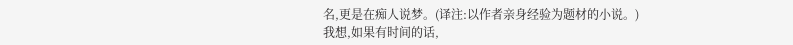名,更是在痴人说梦。(译注:以作者亲身经验为题材的小说。)
我想,如果有时间的话,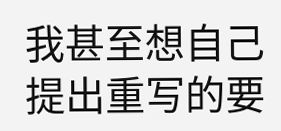我甚至想自己提出重写的要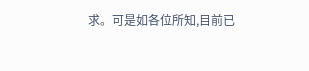求。可是如各位所知,目前已